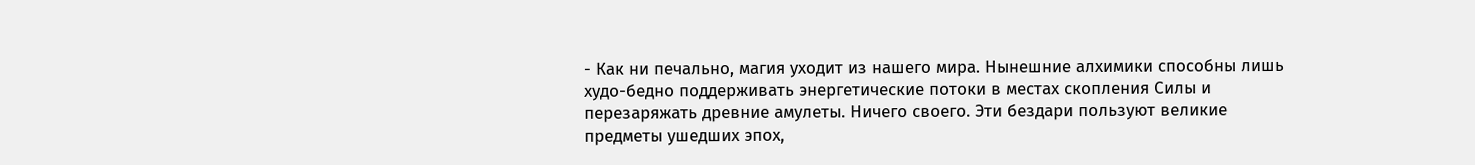- Как ни печально, магия уходит из нашего мира. Нынешние алхимики способны лишь худо-бедно поддерживать энергетические потоки в местах скопления Силы и перезаряжать древние амулеты. Ничего своего. Эти бездари пользуют великие предметы ушедших эпох,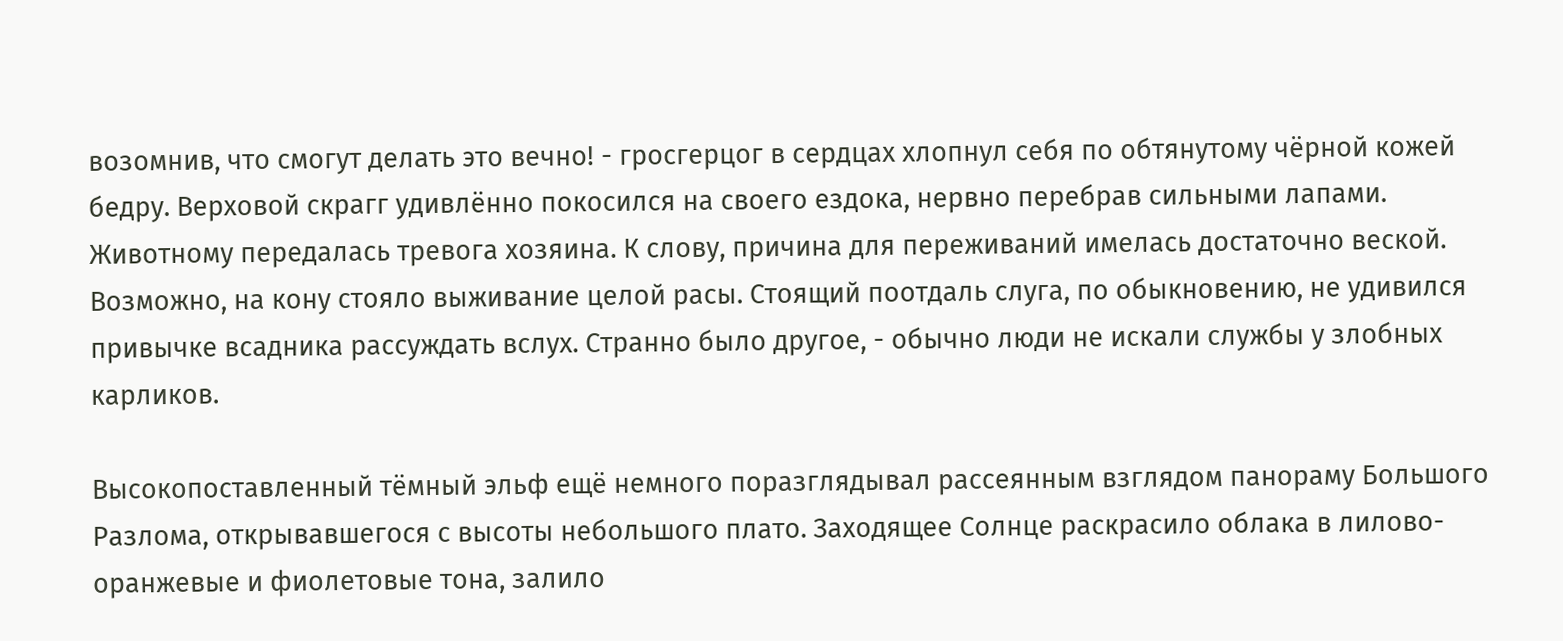возомнив, что смогут делать это вечно! - гросгерцог в сердцах хлопнул себя по обтянутому чёрной кожей бедру. Верховой скрагг удивлённо покосился на своего ездока, нервно перебрав сильными лапами. Животному передалась тревога хозяина. К слову, причина для переживаний имелась достаточно веской. Возможно, на кону стояло выживание целой расы. Стоящий поотдаль слуга, по обыкновению, не удивился привычке всадника рассуждать вслух. Странно было другое, - обычно люди не искали службы у злобных карликов.

Высокопоставленный тёмный эльф ещё немного поразглядывал рассеянным взглядом панораму Большого Разлома, открывавшегося с высоты небольшого плато. Заходящее Солнце раскрасило облака в лилово-оранжевые и фиолетовые тона, залило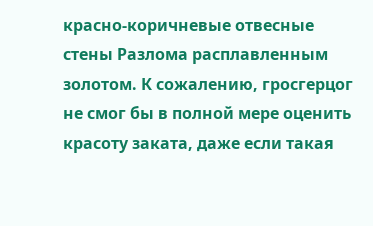красно-коричневые отвесные стены Разлома расплавленным золотом. К сожалению, гросгерцог не смог бы в полной мере оценить красоту заката, даже если такая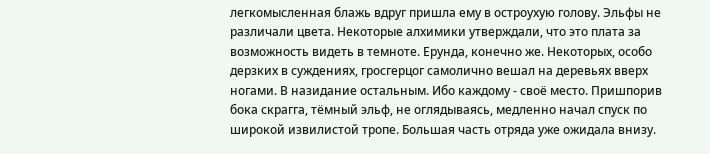легкомысленная блажь вдруг пришла ему в остроухую голову. Эльфы не различали цвета. Некоторые алхимики утверждали, что это плата за возможность видеть в темноте. Ерунда, конечно же. Некоторых, особо дерзких в суждениях, гросгерцог самолично вешал на деревьях вверх ногами. В назидание остальным. Ибо каждому - своё место. Пришпорив бока скрагга, тëмный эльф, не оглядываясь, медленно начал спуск по широкой извилистой тропе. Большая часть отряда уже ожидала внизу.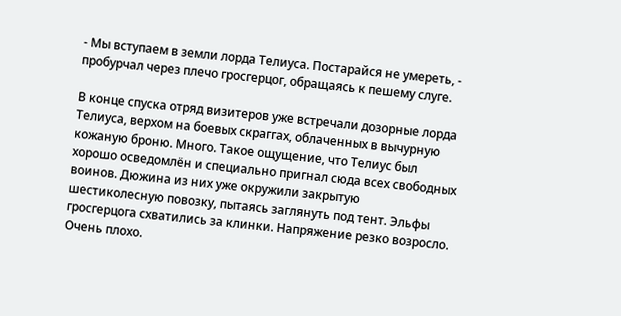- Мы вступаем в земли лорда Телиуса. Постарайся не умереть, - пробурчал через плечо гросгерцог, обращаясь к пешему слуге.

В конце спуска отряд визитеров уже встречали дозорные лорда Телиуса, верхом на боевых скраггах, облаченных в вычурную кожаную броню. Много. Такое ощущение, что Телиус был хорошо осведомлён и специально пригнал сюда всех свободных воинов. Дюжина из них уже окружили закрытую шестиколесную повозку, пытаясь заглянуть под тент. Эльфы гросгерцога схватились за клинки. Напряжение резко возросло. Очень плохо.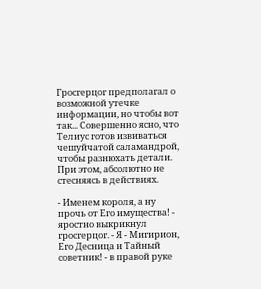Гросгерцог предполагал о возможной утечке информации, но чтобы вот так... Совершенно ясно, что Телиус готов извиваться чешуйчатой саламандрой, чтобы разнюхать детали. При этом, абсолютно не стесняясь в действиях.

- Именем короля, а ну прочь от Его имущества! - яростно выкрикнул гросгерцог. - Я - Мигирион, Его Десница и Тайный советник! - в правой руке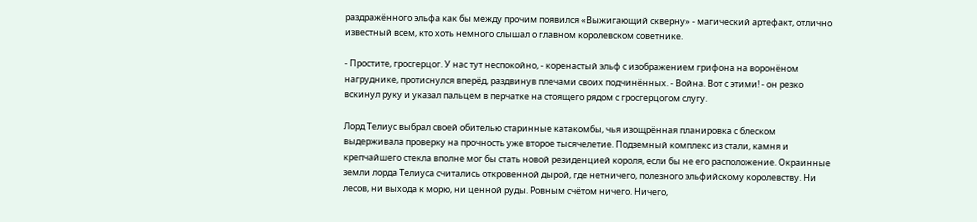раздражённого эльфа как бы между прочим появился «Выжигающий скверну» - магический артефакт, отлично известный всем, кто хоть немного слышал о главном королевском советнике.

- Простите, гросгерцог. У нас тут неспокойно, - коренастый эльф с изображением грифона на воронëном нагруднике, протиснулся вперёд, раздвинув плечами своих подчинённых. - Война. Вот с этими! - он резко вскинул руку и указал пальцем в перчатке на стоящего рядом с гросгерцогом слугу.

Лорд Телиус выбрал своей обителью старинные катакомбы, чья изощрённая планировка с блеском выдерживала проверку на прочность уже второе тысячелетие. Подземный комплекс из стали, камня и крепчайшего стекла вполне мог бы стать новой резиденцией короля, если бы не его расположение. Окраинные земли лорда Телиуса считались откровенной дырой, где нетничего, полезного эльфийскому королевству. Ни лесов, ни выхода к морю, ни ценной руды. Ровным счётом ничего. Ничего,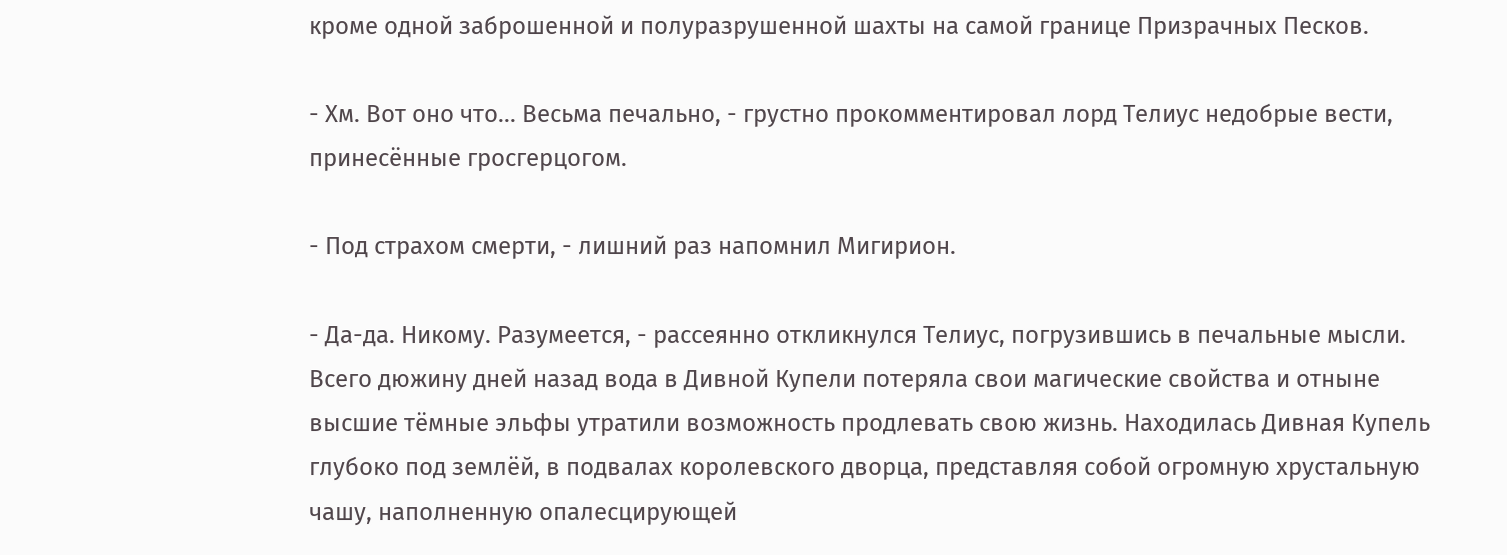кроме одной заброшенной и полуразрушенной шахты на самой границе Призрачных Песков.

- Хм. Вот оно что... Весьма печально, - грустно прокомментировал лорд Телиус недобрые вести, принесённые гросгерцогом.

- Под страхом смерти, - лишний раз напомнил Мигирион.

- Да-да. Никому. Разумеется, - рассеянно откликнулся Телиус, погрузившись в печальные мысли. Всего дюжину дней назад вода в Дивной Купели потеряла свои магические свойства и отныне высшие тёмные эльфы утратили возможность продлевать свою жизнь. Находилась Дивная Купель глубоко под землёй, в подвалах королевского дворца, представляя собой огромную хрустальную чашу, наполненную опалесцирующей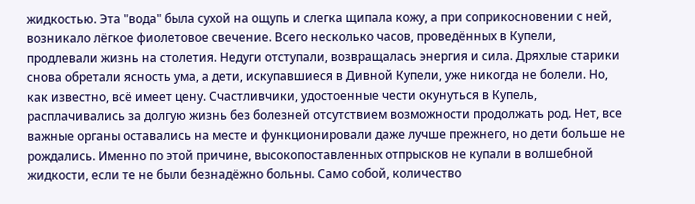жидкостью. Эта "вода" была сухой на ощупь и слегка щипала кожу, а при соприкосновении с ней, возникало лёгкое фиолетовое свечение. Всего несколько часов, проведённых в Купели, продлевали жизнь на столетия. Недуги отступали, возвращалась энергия и сила. Дряхлые старики снова обретали ясность ума, а дети, искупавшиеся в Дивной Купели, уже никогда не болели. Но, как известно, всё имеет цену. Счастливчики, удостоенные чести окунуться в Купель, расплачивались за долгую жизнь без болезней отсутствием возможности продолжать род. Нет, все важные органы оставались на месте и функционировали даже лучше прежнего, но дети больше не рождались. Именно по этой причине, высокопоставленных отпрысков не купали в волшебной жидкости, если те не были безнадёжно больны. Само собой, количество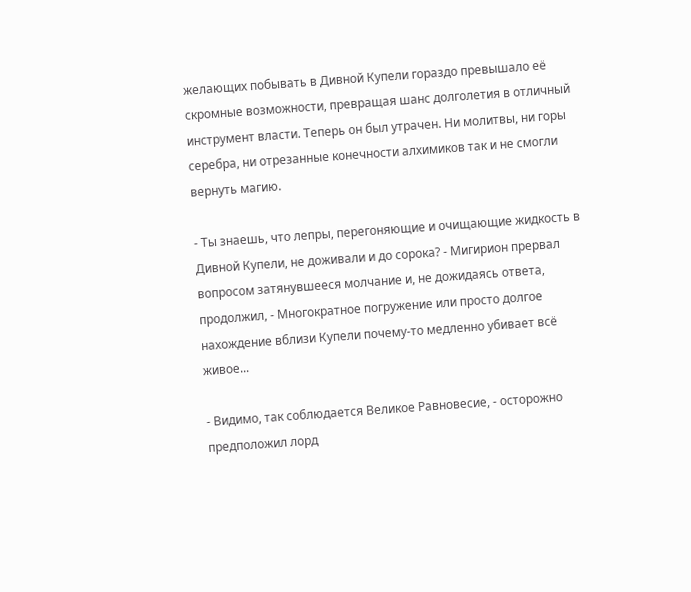желающих побывать в Дивной Купели гораздо превышало её скромные возможности, превращая шанс долголетия в отличный инструмент власти. Теперь он был утрачен. Ни молитвы, ни горы серебра, ни отрезанные конечности алхимиков так и не смогли вернуть магию.

- Ты знаешь, что лепры, перегоняющие и очищающие жидкость в Дивной Купели, не доживали и до сорока? - Мигирион прервал вопросом затянувшееся молчание и, не дожидаясь ответа, продолжил, - Многократное погружение или просто долгое нахождение вблизи Купели почему-то медленно убивает всё живое...

- Видимо, так соблюдается Великое Равновесие, - осторожно предположил лорд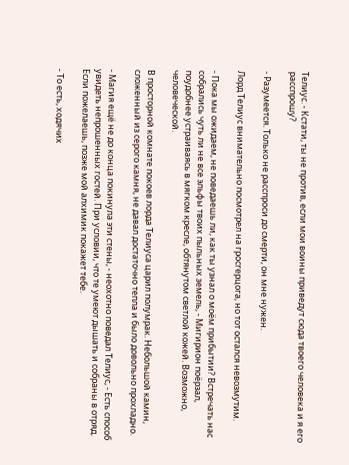Телиус. - Кстати, ты не против, если мои воины приведут сюда твоего человека и я его расспрошу?

- Разумеется. Только не расспроси до смерти, он мне нужен.

Лорд Телиус внимательно посмотрел на гросгерцога, но тот остался невозмутим.

- Пока мы ожидаем, не поведаешь ли, как ты узнал о моём прибытии? Встречать нас собрались чуть ли не все эльфы твоих пыльных земель, - Мигирион поëрзал, поудобнее устраиваясь в мягком кресле, обтянутом светлой кожей. Возможно, человеческой.

В просторной комнате покоев лорда Телиуса царил полумрак. Небольшой камин, сложенный из серого камня, не давал достаточно тепла и было довольно прохладно.

- Магия ещё не до конца покинула эти стены, - неохотно поведал Телиус, - Есть способ увидеть непрошенных гостей. При условии, что те умеют дышать и собраны в отряд. Если пожелаешь, позже мой алхимик покажет тебе.

- То есть, ходячих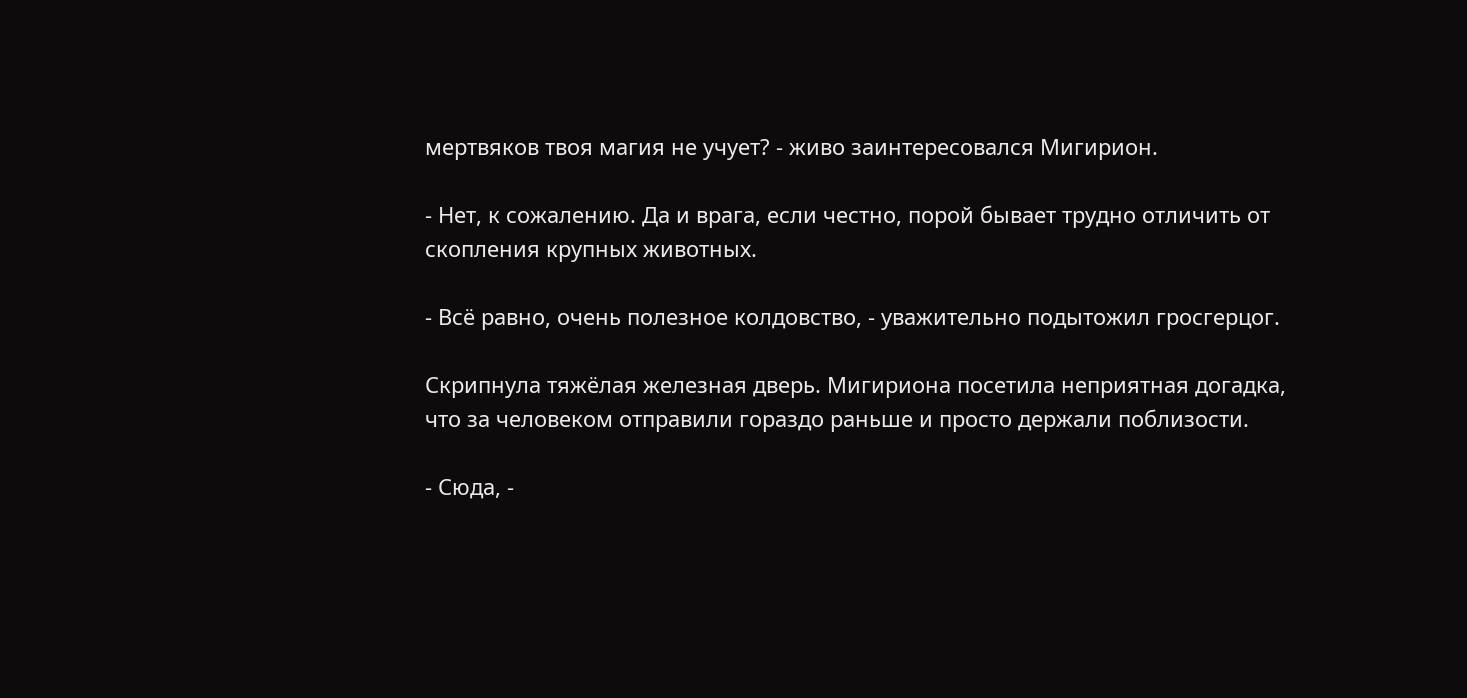мертвяков твоя магия не учует? - живо заинтересовался Мигирион.

- Нет, к сожалению. Да и врага, если честно, порой бывает трудно отличить от скопления крупных животных.

- Всё равно, очень полезное колдовство, - уважительно подытожил гросгерцог.

Скрипнула тяжёлая железная дверь. Мигириона посетила неприятная догадка, что за человеком отправили гораздо раньше и просто держали поблизости.

- Сюда, -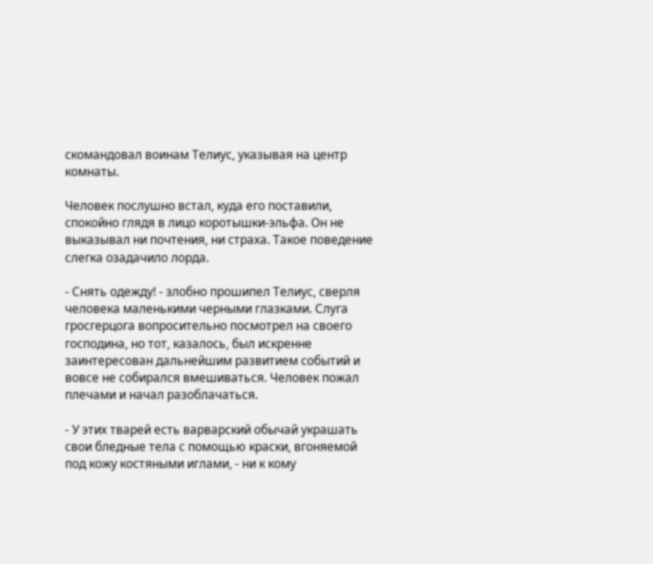скомандовал воинам Телиус, указывая на центр комнаты.

Человек послушно встал, куда его поставили, спокойно глядя в лицо коротышки-эльфа. Он не выказывал ни почтения, ни страха. Такое поведение слегка озадачило лорда.

- Снять одежду! - злобно прошипел Телиус, сверля человека маленькими черными глазками. Слуга гросгерцога вопросительно посмотрел на своего господина, но тот, казалось, был искренне заинтересован дальнейшим развитием событий и вовсе не собирался вмешиваться. Человек пожал плечами и начал разоблачаться.

- У этих тварей есть варварский обычай украшать свои бледные тела с помощью краски, вгоняемой под кожу костяными иглами, - ни к кому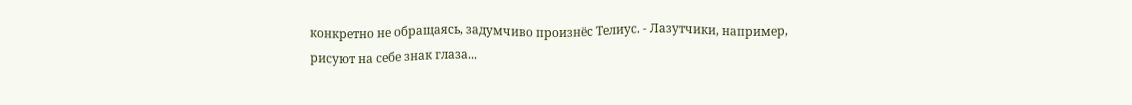конкретно не обращаясь, задумчиво произнёс Телиус. - Лазутчики, например, рисуют на себе знак глаза...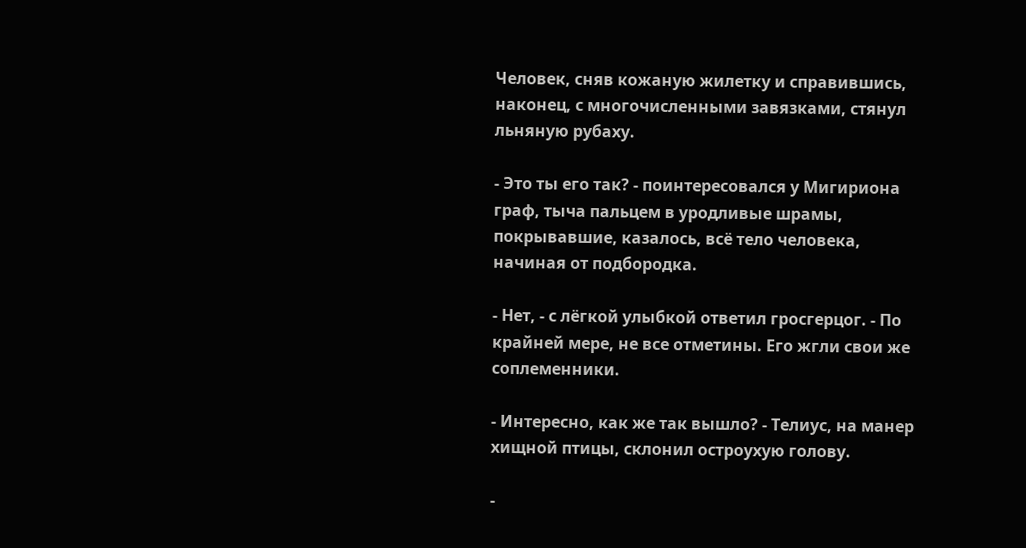Человек, сняв кожаную жилетку и справившись, наконец, с многочисленными завязками, стянул льняную рубаху.

- Это ты его так? - поинтересовался у Мигириона граф, тыча пальцем в уродливые шрамы, покрывавшие, казалось, всё тело человека, начиная от подбородка.

- Нет, - с лёгкой улыбкой ответил гросгерцог. - По крайней мере, не все отметины. Его жгли свои же соплеменники.

- Интересно, как же так вышло? - Телиус, на манер хищной птицы, склонил остроухую голову.

-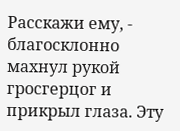Расскажи ему, - благосклонно махнул рукой гросгерцог и прикрыл глаза. Эту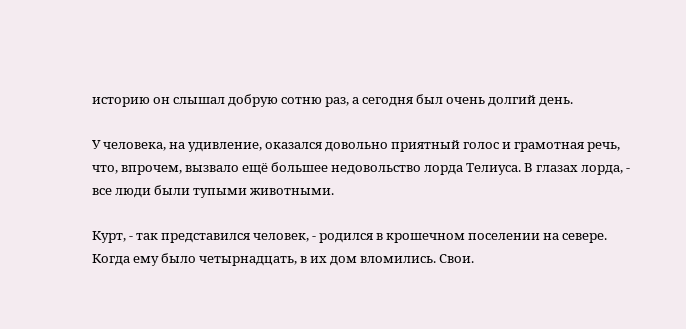историю он слышал добрую сотню раз, а сегодня был очень долгий день.

У человека, на удивление, оказался довольно приятный голос и грамотная речь, что, впрочем, вызвало ещё большее недовольство лорда Телиуса. В глазах лорда, - все люди были тупыми животными.

Курт, - так представился человек, - родился в крошечном поселении на севере. Когда ему было четырнадцать, в их дом вломились. Свои.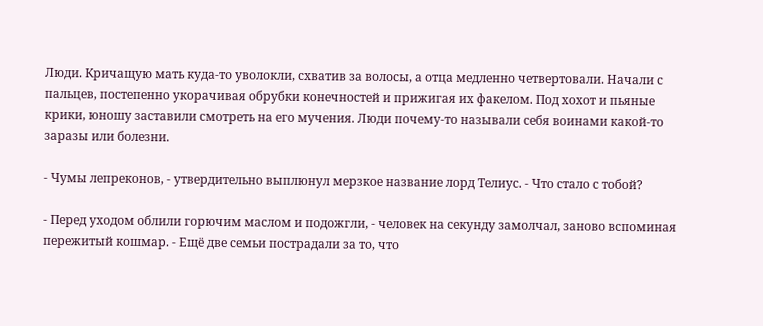Люди. Кричащую мать куда-то уволокли, схватив за волосы, а отца медленно четвертовали. Начали с пальцев, постепенно укорачивая обрубки конечностей и прижигая их факелом. Под хохот и пьяные крики, юношу заставили смотреть на его мучения. Люди почему-то называли себя воинами какой-то заразы или болезни.

- Чумы лепреконов, - утвердительно выплюнул мерзкое название лорд Телиус. - Что стало с тобой?

- Перед уходом облили горючим маслом и подожгли, - человек на секунду замолчал, заново вспоминая пережитый кошмар. - Ещё две семьи пострадали за то, что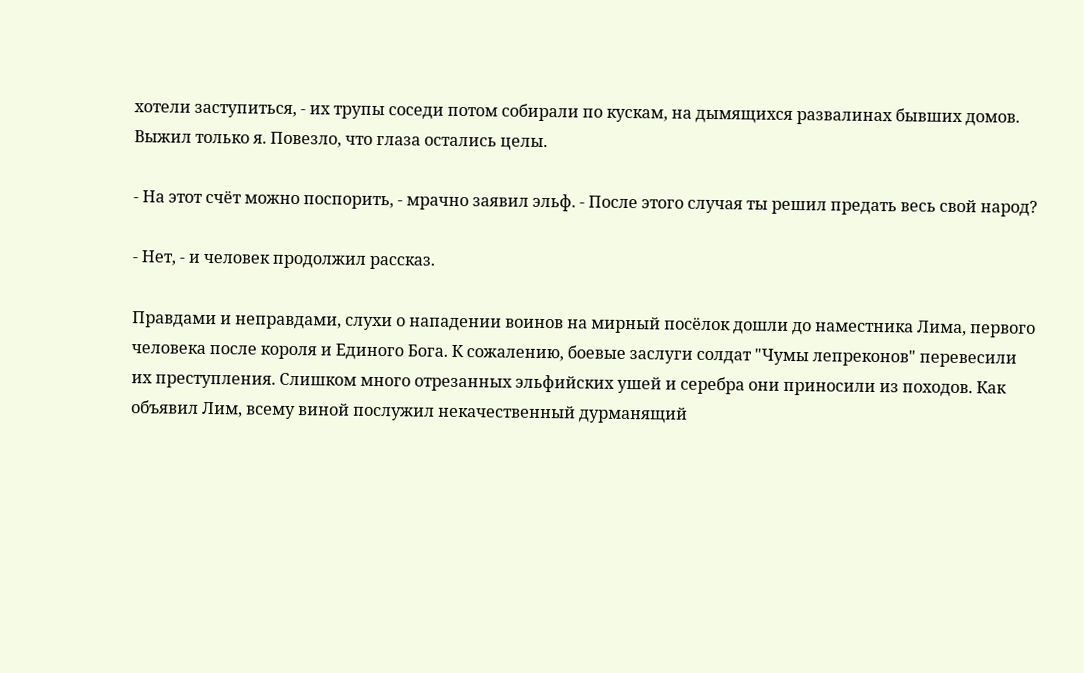хотели заступиться, - их трупы соседи потом собирали по кускам, на дымящихся развалинах бывших домов. Выжил только я. Повезло, что глаза остались целы.

- На этот счёт можно поспорить, - мрачно заявил эльф. - После этого случая ты решил предать весь свой народ?

- Нет, - и человек продолжил рассказ.

Правдами и неправдами, слухи о нападении воинов на мирный посёлок дошли до наместника Лима, первого человека после короля и Единого Бога. К сожалению, боевые заслуги солдат "Чумы лепреконов" перевесили их преступления. Слишком много отрезанных эльфийских ушей и серебра они приносили из походов. Как объявил Лим, всему виной послужил некачественный дурманящий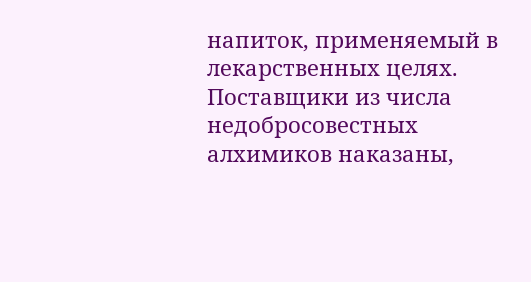напиток, применяемый в лекарственных целях. Поставщики из числа недобросовестных алхимиков наказаны,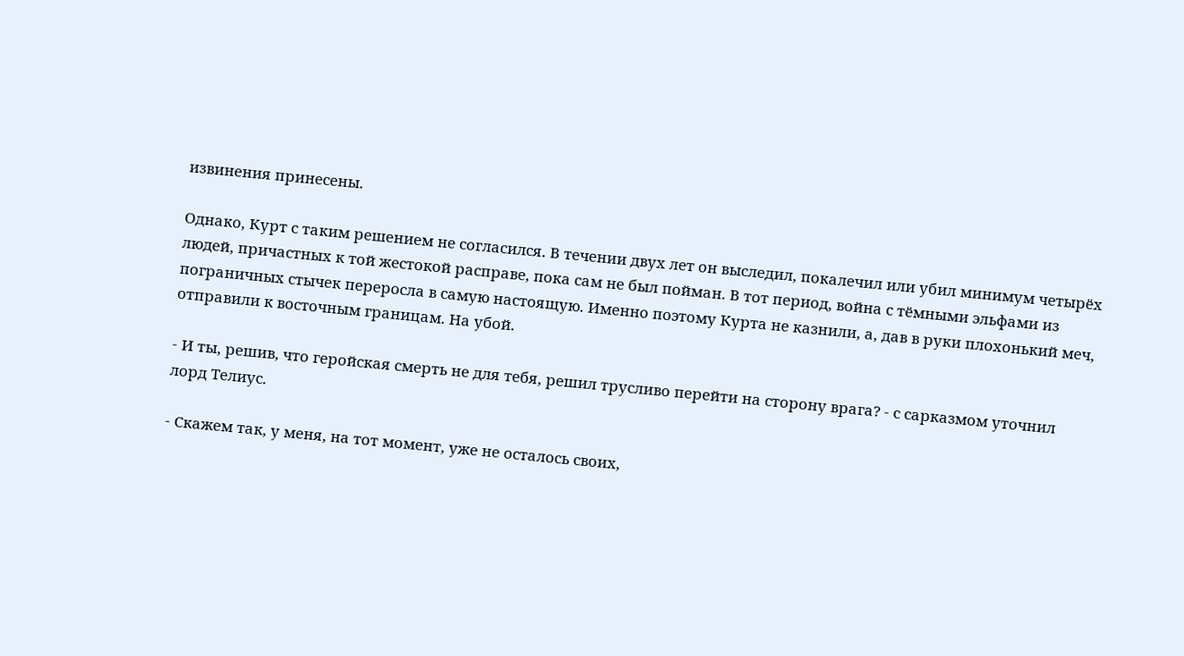извинения принесены.

Однако, Курт с таким решением не согласился. В течении двух лет он выследил, покалечил или убил минимум четырёх людей, причастных к той жестокой расправе, пока сам не был пойман. В тот период, война с тёмными эльфами из пограничных стычек переросла в самую настоящую. Именно поэтому Курта не казнили, а, дав в руки плохонький меч, отправили к восточным границам. На убой.

- И ты, решив, что геройская смерть не для тебя, решил трусливо перейти на сторону врага? - с сарказмом уточнил лорд Телиус.

- Скажем так, у меня, на тот момент, уже не осталось своих,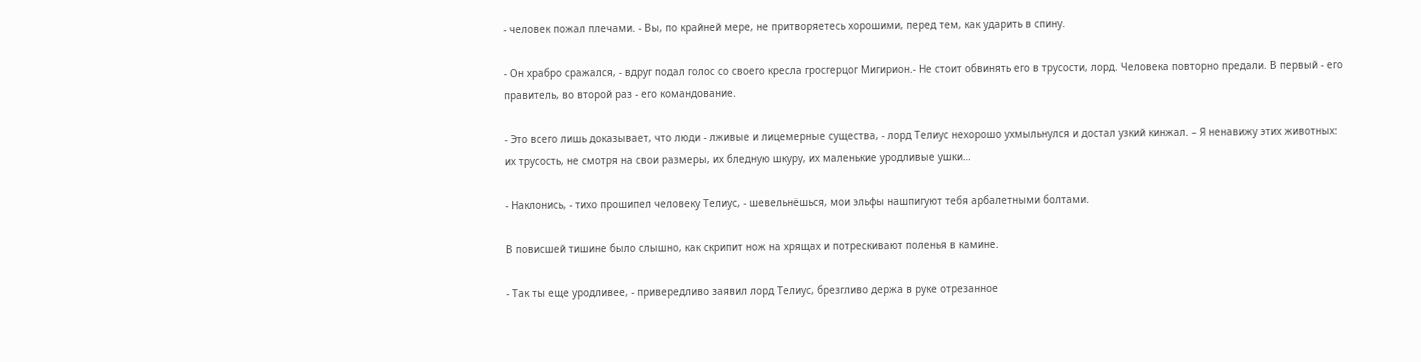- человек пожал плечами. - Вы, по крайней мере, не притворяетесь хорошими, перед тем, как ударить в спину.

- Он храбро сражался, - вдруг подал голос со своего кресла гросгерцог Мигирион.- Не стоит обвинять его в трусости, лорд. Человека повторно предали. В первый - его правитель, во второй раз - его командование.

- Это всего лишь доказывает, что люди - лживые и лицемерные существа, - лорд Телиус нехорошо ухмыльнулся и достал узкий кинжал. – Я ненавижу этих животных: их трусость, не смотря на свои размеры, их бледную шкуру, их маленькие уродливые ушки…

- Наклонись, - тихо прошипел человеку Телиус, - шевельнёшься, мои эльфы нашпигуют тебя арбалетными болтами.

В повисшей тишине было слышно, как скрипит нож на хрящах и потрескивают поленья в камине.

- Так ты еще уродливее, - привередливо заявил лорд Телиус, брезгливо держа в руке отрезанное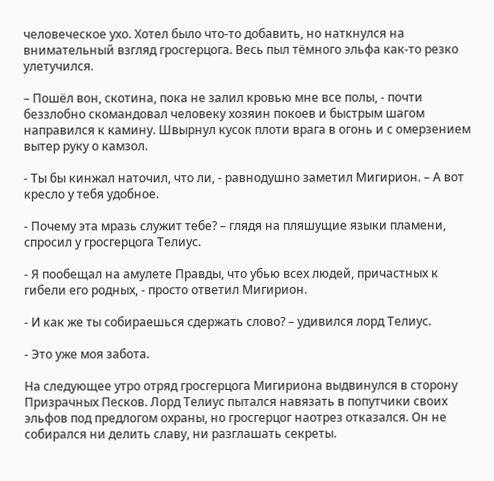человеческое ухо. Хотел было что-то добавить, но наткнулся на внимательный взгляд гросгерцога. Весь пыл тёмного эльфа как-то резко улетучился.

– Пошёл вон, скотина, пока не залил кровью мне все полы, - почти беззлобно скомандовал человеку хозяин покоев и быстрым шагом направился к камину. Швырнул кусок плоти врага в огонь и с омерзением вытер руку о камзол.

- Ты бы кинжал наточил, что ли, - равнодушно заметил Мигирион. – А вот кресло у тебя удобное.

- Почему эта мразь служит тебе? – глядя на пляшущие языки пламени, спросил у гросгерцога Телиус.

- Я пообещал на амулете Правды, что убью всех людей, причастных к гибели его родных, - просто ответил Мигирион.

- И как же ты собираешься сдержать слово? – удивился лорд Телиус.

- Это уже моя забота.

На следующее утро отряд гросгерцога Мигириона выдвинулся в сторону Призрачных Песков. Лорд Телиус пытался навязать в попутчики своих эльфов под предлогом охраны, но гросгерцог наотрез отказался. Он не собирался ни делить славу, ни разглашать секреты.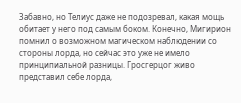Забавно, но Телиус даже не подозревал, какая мощь обитает у него под самым боком. Конечно, Мигирион помнил о возможном магическом наблюдении со стороны лорда, но сейчас это уже не имело принципиальной разницы. Гросгерцог живо представил себе лорда,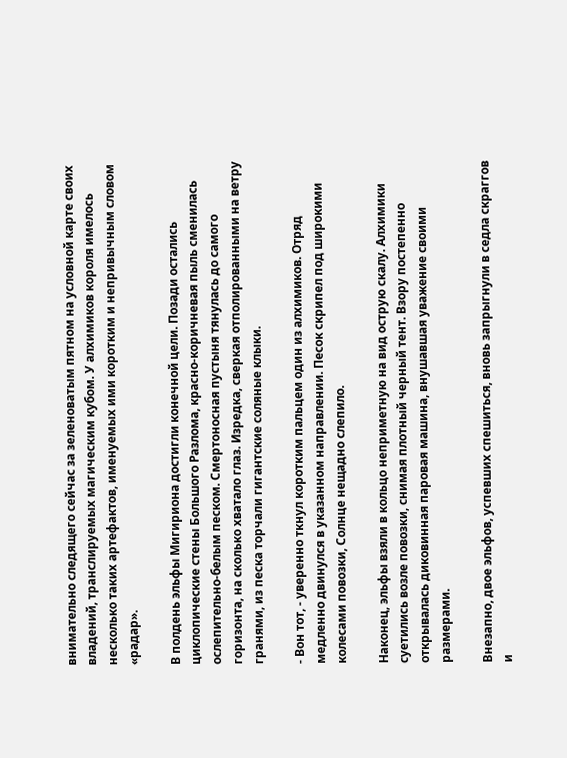внимательно следящего сейчас за зеленоватым пятном на условной карте своих владений, транслируемых магическим кубом. У алхимиков короля имелось несколько таких артефактов, именуемых ими коротким и непривычным словом «радар».

В полдень эльфы Мигириона достигли конечной цели. Позади остались циклопические стены Большого Разлома, красно-коричневая пыль сменилась ослепительно-белым песком. Смертоносная пустыня тянулась до самого горизонта, на сколько хватало глаз. Изредка, сверкая отполированными на ветру гранями, из песка торчали гигантские соляные клыки.

- Вон тот, - уверенно ткнул коротким пальцем один из алхимиков. Отряд медленно двинулся в указанном направлении. Песок скрипел под широкими колесами повозки, Солнце нещадно слепило.

Наконец, эльфы взяли в кольцо неприметную на вид острую скалу. Алхимики суетились возле повозки, снимая плотный черный тент. Взору постепенно открывалась диковинная паровая машина, внушавшая уважение своими размерами.

Внезапно, двое эльфов, успевших спешиться, вновь запрыгнули в седла скраггов и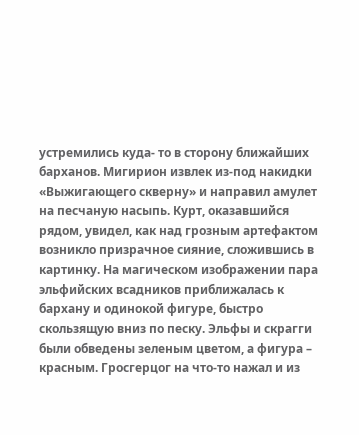устремились куда- то в сторону ближайших барханов. Мигирион извлек из-под накидки «Выжигающего скверну» и направил амулет на песчаную насыпь. Курт, оказавшийся рядом, увидел, как над грозным артефактом возникло призрачное сияние, сложившись в картинку. На магическом изображении пара эльфийских всадников приближалась к бархану и одинокой фигуре, быстро скользящую вниз по песку. Эльфы и скрагги были обведены зеленым цветом, а фигура – красным. Гросгерцог на что-то нажал и из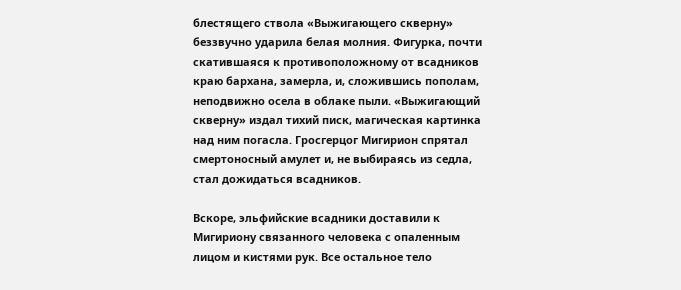блестящего ствола «Выжигающего скверну» беззвучно ударила белая молния. Фигурка, почти скатившаяся к противоположному от всадников краю бархана, замерла, и, сложившись пополам, неподвижно осела в облаке пыли. «Выжигающий скверну» издал тихий писк, магическая картинка над ним погасла. Гросгерцог Мигирион спрятал смертоносный амулет и, не выбираясь из седла, стал дожидаться всадников.

Вскоре, эльфийские всадники доставили к Мигириону связанного человека с опаленным лицом и кистями рук. Все остальное тело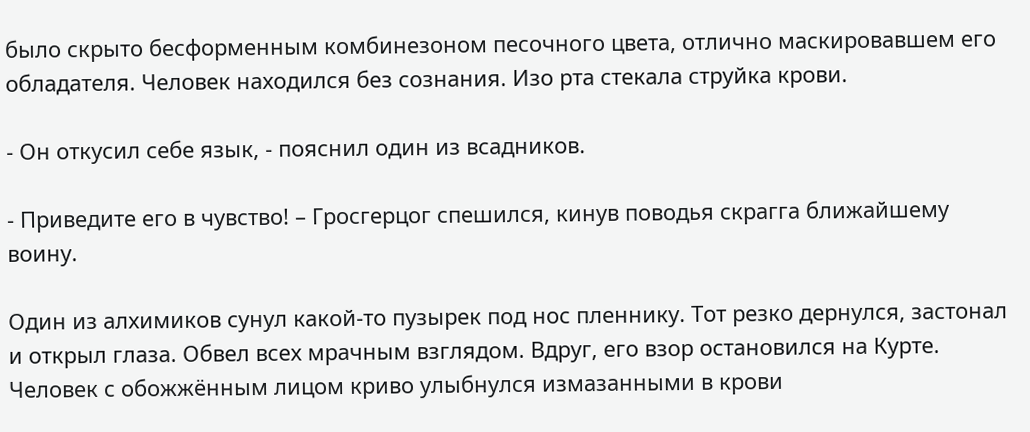было скрыто бесформенным комбинезоном песочного цвета, отлично маскировавшем его обладателя. Человек находился без сознания. Изо рта стекала струйка крови.

- Он откусил себе язык, - пояснил один из всадников.

- Приведите его в чувство! – Гросгерцог спешился, кинув поводья скрагга ближайшему воину.

Один из алхимиков сунул какой-то пузырек под нос пленнику. Тот резко дернулся, застонал и открыл глаза. Обвел всех мрачным взглядом. Вдруг, его взор остановился на Курте. Человек с обожжённым лицом криво улыбнулся измазанными в крови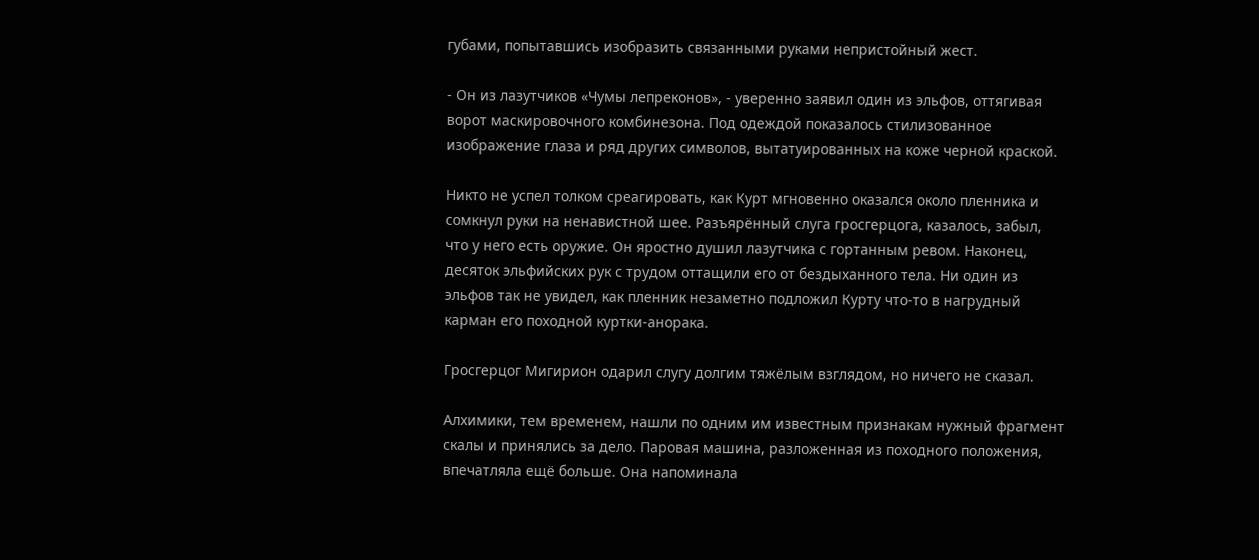губами, попытавшись изобразить связанными руками непристойный жест.

- Он из лазутчиков «Чумы лепреконов», - уверенно заявил один из эльфов, оттягивая ворот маскировочного комбинезона. Под одеждой показалось стилизованное изображение глаза и ряд других символов, вытатуированных на коже черной краской.

Никто не успел толком среагировать, как Курт мгновенно оказался около пленника и сомкнул руки на ненавистной шее. Разъярённый слуга гросгерцога, казалось, забыл, что у него есть оружие. Он яростно душил лазутчика с гортанным ревом. Наконец, десяток эльфийских рук с трудом оттащили его от бездыханного тела. Ни один из эльфов так не увидел, как пленник незаметно подложил Курту что-то в нагрудный карман его походной куртки-анорака.

Гросгерцог Мигирион одарил слугу долгим тяжёлым взглядом, но ничего не сказал.

Алхимики, тем временем, нашли по одним им известным признакам нужный фрагмент скалы и принялись за дело. Паровая машина, разложенная из походного положения, впечатляла ещё больше. Она напоминала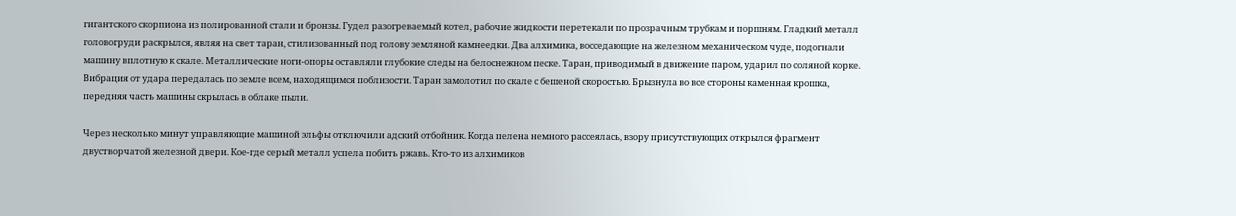гигантского скорпиона из полированной стали и бронзы. Гудел разогреваемый котел, рабочие жидкости перетекали по прозрачным трубкам и поршням. Гладкий металл головогруди раскрылся, являя на свет таран, стилизованный под голову земляной камнеедки. Два алхимика, восседающие на железном механическом чуде, подогнали машину вплотную к скале. Металлические ноги-опоры оставляли глубокие следы на белоснежном песке. Таран, приводимый в движение паром, ударил по соляной корке. Вибрация от удара передалась по земле всем, находящимся поблизости. Таран замолотил по скале с бешеной скоростью. Брызнула во все стороны каменная крошка, передняя часть машины скрылась в облаке пыли.

Через несколько минут управляющие машиной эльфы отключили адский отбойник. Когда пелена немного рассеялась, взору присутствующих открылся фрагмент двустворчатой железной двери. Кое-где серый металл успела побить ржавь. Кто-то из алхимиков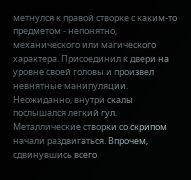метнулся к правой створке с каким-то предметом - непонятно, механического или магического характера. Присоединил к двери на уровне своей головы и произвел невнятные манипуляции. Неожиданно, внутри скалы послышался легкий гул. Металлические створки со скрипом начали раздвигаться. Впрочем, сдвинувшись всего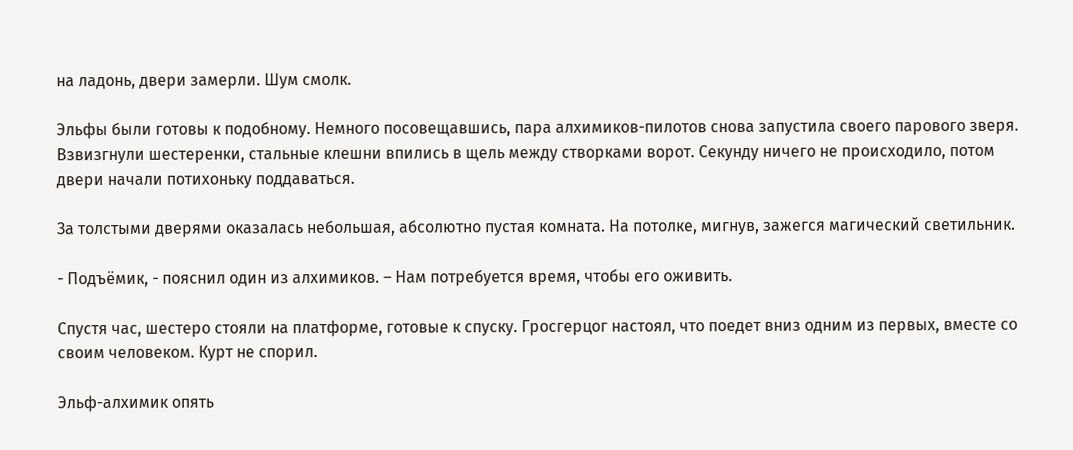на ладонь, двери замерли. Шум смолк.

Эльфы были готовы к подобному. Немного посовещавшись, пара алхимиков-пилотов снова запустила своего парового зверя. Взвизгнули шестеренки, стальные клешни впились в щель между створками ворот. Секунду ничего не происходило, потом двери начали потихоньку поддаваться.

За толстыми дверями оказалась небольшая, абсолютно пустая комната. На потолке, мигнув, зажегся магический светильник.

- Подъёмик, - пояснил один из алхимиков. – Нам потребуется время, чтобы его оживить.

Спустя час, шестеро стояли на платформе, готовые к спуску. Гросгерцог настоял, что поедет вниз одним из первых, вместе со своим человеком. Курт не спорил.

Эльф-алхимик опять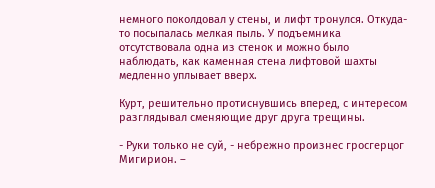немного поколдовал у стены, и лифт тронулся. Откуда-то посыпалась мелкая пыль. У подъемника отсутствовала одна из стенок и можно было наблюдать, как каменная стена лифтовой шахты медленно уплывает вверх.

Курт, решительно протиснувшись вперед, с интересом разглядывал сменяющие друг друга трещины.

- Руки только не суй, - небрежно произнес гросгерцог Мигирион. –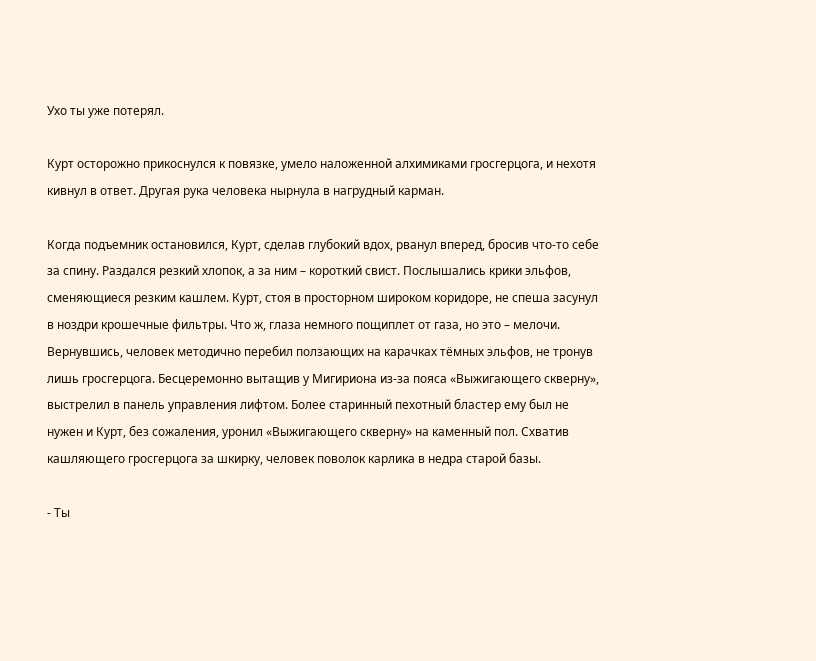Ухо ты уже потерял.

Курт осторожно прикоснулся к повязке, умело наложенной алхимиками гросгерцога, и нехотя кивнул в ответ. Другая рука человека нырнула в нагрудный карман.

Когда подъемник остановился, Курт, сделав глубокий вдох, рванул вперед, бросив что-то себе за спину. Раздался резкий хлопок, а за ним – короткий свист. Послышались крики эльфов, сменяющиеся резким кашлем. Курт, стоя в просторном широком коридоре, не спеша засунул в ноздри крошечные фильтры. Что ж, глаза немного пощиплет от газа, но это – мелочи. Вернувшись, человек методично перебил ползающих на карачках тёмных эльфов, не тронув лишь гросгерцога. Бесцеремонно вытащив у Мигириона из-за пояса «Выжигающего скверну», выстрелил в панель управления лифтом. Более старинный пехотный бластер ему был не нужен и Курт, без сожаления, уронил «Выжигающего скверну» на каменный пол. Схватив кашляющего гросгерцога за шкирку, человек поволок карлика в недра старой базы.

- Ты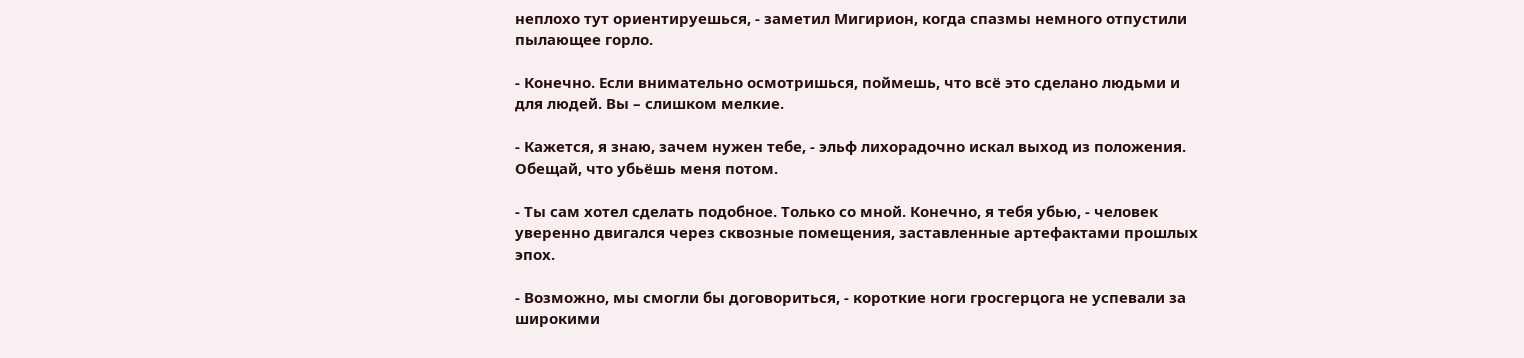неплохо тут ориентируешься, - заметил Мигирион, когда спазмы немного отпустили пылающее горло.

- Конечно. Если внимательно осмотришься, поймешь, что всё это сделано людьми и для людей. Вы – слишком мелкие.

- Кажется, я знаю, зачем нужен тебе, - эльф лихорадочно искал выход из положения. Обещай, что убьёшь меня потом.

- Ты сам хотел сделать подобное. Только со мной. Конечно, я тебя убью, - человек уверенно двигался через сквозные помещения, заставленные артефактами прошлых эпох.

- Возможно, мы смогли бы договориться, - короткие ноги гросгерцога не успевали за широкими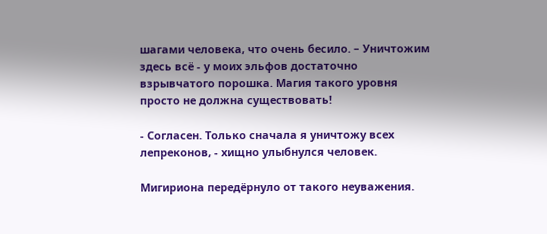шагами человека, что очень бесило. – Уничтожим здесь всё - у моих эльфов достаточно взрывчатого порошка. Магия такого уровня просто не должна существовать!

- Согласен. Только сначала я уничтожу всех лепреконов, - хищно улыбнулся человек.

Мигириона передёрнуло от такого неуважения.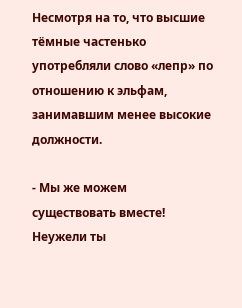Несмотря на то, что высшие тёмные частенько употребляли слово «лепр» по отношению к эльфам, занимавшим менее высокие должности.

- Мы же можем существовать вместе! Неужели ты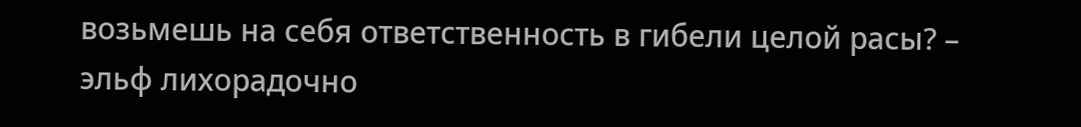возьмешь на себя ответственность в гибели целой расы? – эльф лихорадочно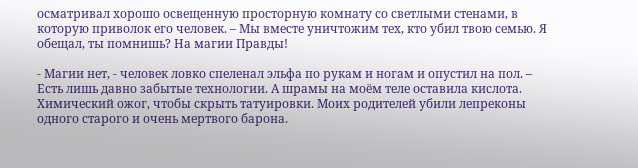осматривал хорошо освещенную просторную комнату со светлыми стенами, в которую приволок его человек. – Мы вместе уничтожим тех, кто убил твою семью. Я обещал, ты помнишь? На магии Правды!

- Магии нет, - человек ловко спеленал эльфа по рукам и ногам и опустил на пол. – Есть лишь давно забытые технологии. А шрамы на моём теле оставила кислота. Химический ожог, чтобы скрыть татуировки. Моих родителей убили лепреконы одного старого и очень мертвого барона.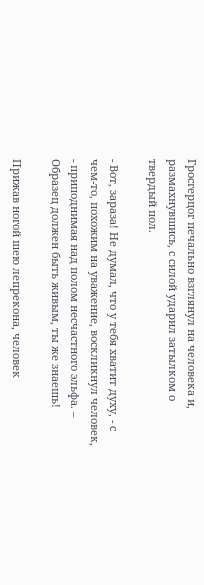Гросгерцог печально взглянул на человека и, размахнувшись, с силой ударил затылком о твердый пол.

- Вот, зараза! Не думал, что у тебя хватит духу, - с чем-то, похожим на уважение, воскликнул человек, - приподнимая над полом несчастного эльфа. – Образец должен быть живым, ты же знаешь!

Прижав ногой шею лепрекона, человек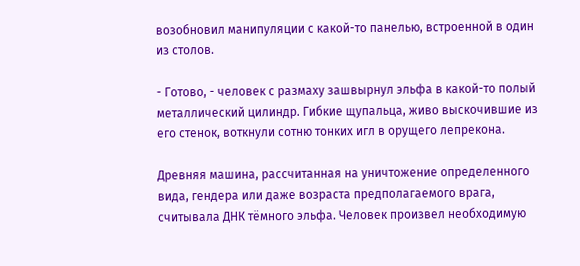возобновил манипуляции с какой-то панелью, встроенной в один из столов.

- Готово, - человек с размаху зашвырнул эльфа в какой-то полый металлический цилиндр. Гибкие щупальца, живо выскочившие из его стенок, воткнули сотню тонких игл в орущего лепрекона.

Древняя машина, рассчитанная на уничтожение определенного вида, гендера или даже возраста предполагаемого врага, считывала ДНК тёмного эльфа. Человек произвел необходимую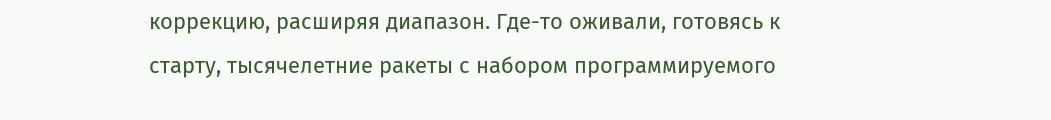коррекцию, расширяя диапазон. Где-то оживали, готовясь к старту, тысячелетние ракеты с набором программируемого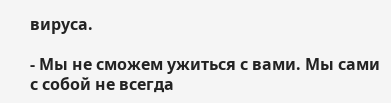вируса.

- Мы не сможем ужиться с вами. Мы сами с собой не всегда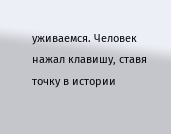уживаемся. Человек нажал клавишу, ставя точку в истории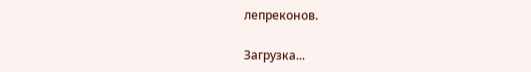лепреконов.

Загрузка...